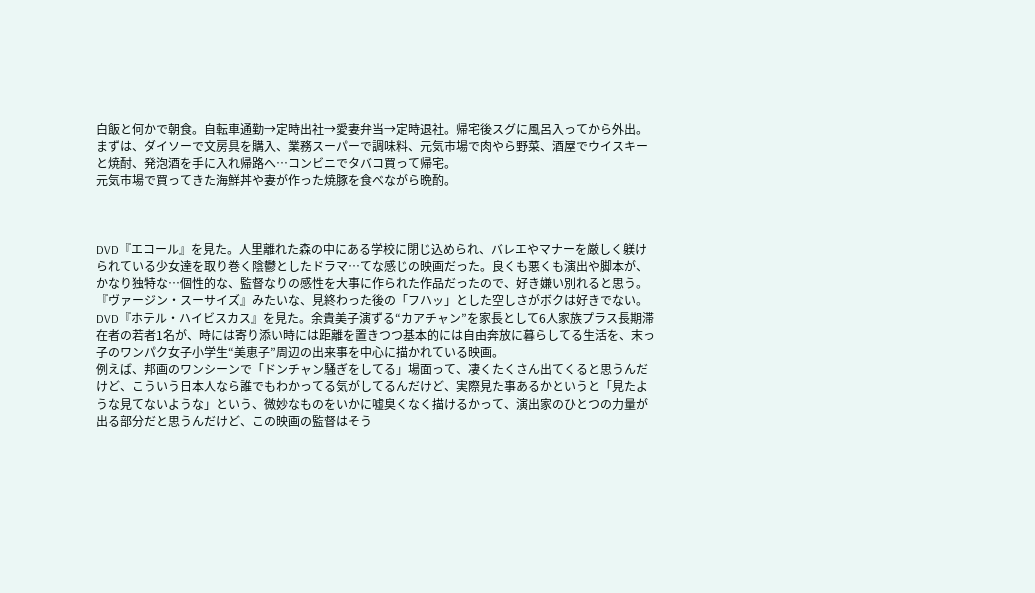白飯と何かで朝食。自転車通勤→定時出社→愛妻弁当→定時退社。帰宅後スグに風呂入ってから外出。まずは、ダイソーで文房具を購入、業務スーパーで調味料、元気市場で肉やら野菜、酒屋でウイスキーと焼酎、発泡酒を手に入れ帰路へ…コンビニでタバコ買って帰宅。
元気市場で買ってきた海鮮丼や妻が作った焼豚を食べながら晩酌。



DVD『エコール』を見た。人里離れた森の中にある学校に閉じ込められ、バレエやマナーを厳しく躾けられている少女達を取り巻く陰鬱としたドラマ…てな感じの映画だった。良くも悪くも演出や脚本が、かなり独特な…個性的な、監督なりの感性を大事に作られた作品だったので、好き嫌い別れると思う。『ヴァージン・スーサイズ』みたいな、見終わった後の「フハッ」とした空しさがボクは好きでない。
DVD『ホテル・ハイビスカス』を見た。余貴美子演ずる“カアチャン”を家長として6人家族プラス長期滞在者の若者1名が、時には寄り添い時には距離を置きつつ基本的には自由奔放に暮らしてる生活を、末っ子のワンパク女子小学生“美恵子”周辺の出来事を中心に描かれている映画。
例えば、邦画のワンシーンで「ドンチャン騒ぎをしてる」場面って、凄くたくさん出てくると思うんだけど、こういう日本人なら誰でもわかってる気がしてるんだけど、実際見た事あるかというと「見たような見てないような」という、微妙なものをいかに嘘臭くなく描けるかって、演出家のひとつの力量が出る部分だと思うんだけど、この映画の監督はそう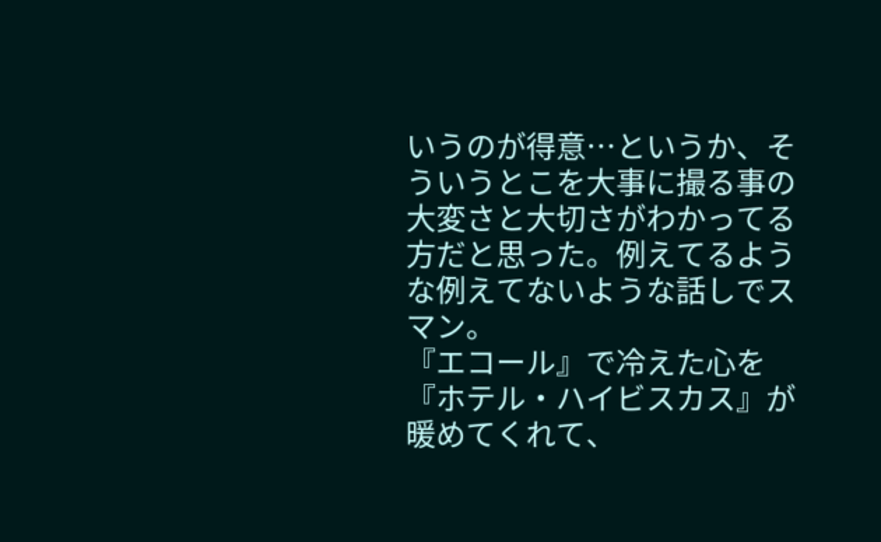いうのが得意…というか、そういうとこを大事に撮る事の大変さと大切さがわかってる方だと思った。例えてるような例えてないような話しでスマン。
『エコール』で冷えた心を『ホテル・ハイビスカス』が暖めてくれて、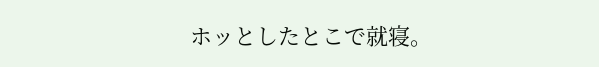ホッとしたとこで就寝。